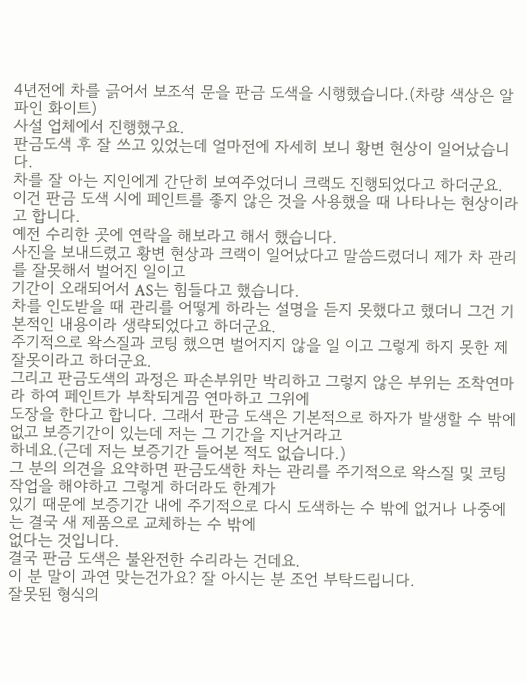4년전에 차를 긁어서 보조석 문을 판금 도색을 시행했습니다.(차량 색상은 알파인 화이트)
사설 업체에서 진행했구요.
판금도색 후 잘 쓰고 있었는데 얼마전에 자세히 보니 황변 현상이 일어났습니다.
차를 잘 아는 지인에게 간단히 보여주었더니 크랙도 진행되었다고 하더군요.
이건 판금 도색 시에 페인트를 좋지 않은 것을 사용했을 때 나타나는 현상이라고 합니다.
예전 수리한 곳에 연락을 해보라고 해서 했습니다.
사진을 보내드렸고 황변 현상과 크랙이 일어났다고 말씀드렸더니 제가 차 관리를 잘못해서 벌어진 일이고
기간이 오래되어서 AS는 힘들다고 했습니다.
차를 인도받을 때 관리를 어떻게 하라는 설명을 듣지 못했다고 했더니 그건 기본적인 내용이라 생략되었다고 하더군요.
주기적으로 왁스질과 코팅 했으면 벌어지지 않을 일 이고 그렇게 하지 못한 제 잘못이라고 하더군요.
그리고 판금도색의 과정은 파손부위만 박리하고 그렇지 않은 부위는 조착연마라 하여 페인트가 부착되게끔 연마하고 그위에
도장을 한다고 합니다. 그래서 판금 도색은 기본적으로 하자가 발생할 수 밖에 없고 보증기간이 있는데 저는 그 기간을 지난거라고
하네요.(근데 저는 보증기간 들어본 적도 없습니다.)
그 분의 의견을 요약하면 판금도색한 차는 관리를 주기적으로 왁스질 및 코팅 작업을 해야하고 그렇게 하더라도 한계가
있기 때문에 보증기간 내에 주기적으로 다시 도색하는 수 밖에 없거나 나중에는 결국 새 제품으로 교체하는 수 밖에
없다는 것입니다.
결국 판금 도색은 불완전한 수리라는 건데요.
이 분 말이 과연 맞는건가요? 잘 아시는 분 조언 부탁드립니다.
잘못된 형식의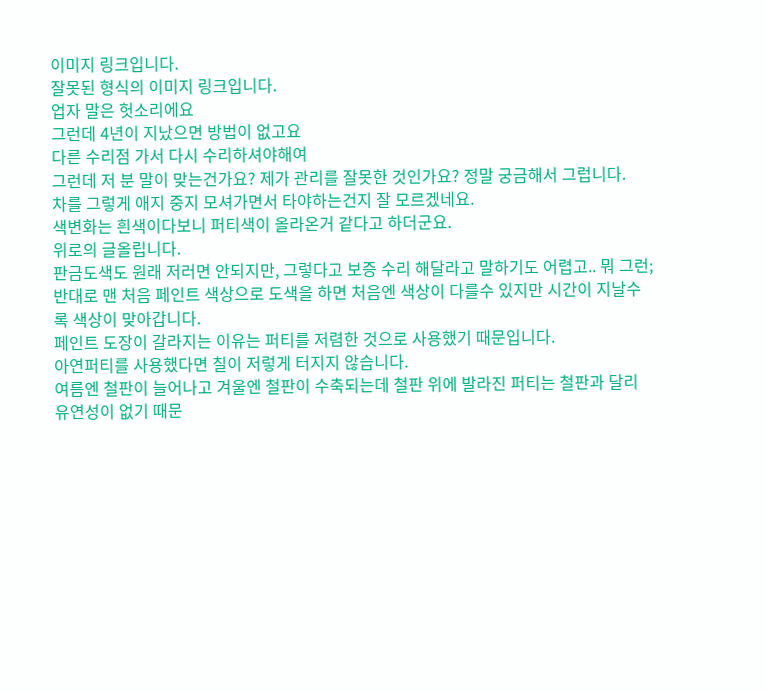이미지 링크입니다.
잘못된 형식의 이미지 링크입니다.
업자 말은 헛소리에요
그런데 4년이 지났으면 방법이 없고요
다른 수리점 가서 다시 수리하셔야해여
그런데 저 분 말이 맞는건가요? 제가 관리를 잘못한 것인가요? 정말 궁금해서 그럽니다.
차를 그렇게 애지 중지 모셔가면서 타야하는건지 잘 모르겠네요.
색변화는 흰색이다보니 퍼티색이 올라온거 같다고 하더군요.
위로의 글올립니다.
판금도색도 원래 저러면 안되지만, 그렇다고 보증 수리 해달라고 말하기도 어렵고.. 뭐 그런;
반대로 맨 처음 페인트 색상으로 도색을 하면 처음엔 색상이 다를수 있지만 시간이 지날수록 색상이 맞아갑니다.
페인트 도장이 갈라지는 이유는 퍼티를 저렴한 것으로 사용했기 때문입니다.
아연퍼티를 사용했다면 칠이 저렇게 터지지 않습니다.
여름엔 철판이 늘어나고 겨울엔 철판이 수축되는데 철판 위에 발라진 퍼티는 철판과 달리 유연성이 없기 때문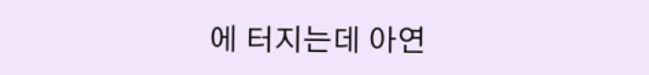에 터지는데 아연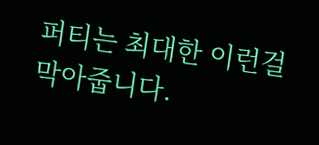퍼티는 최대한 이런걸 막아줍니다.